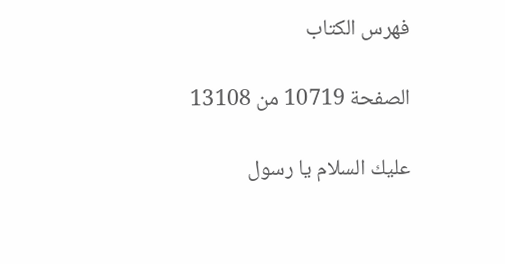فهرس الكتاب

الصفحة 10719 من 13108

عليك السلام يا رسول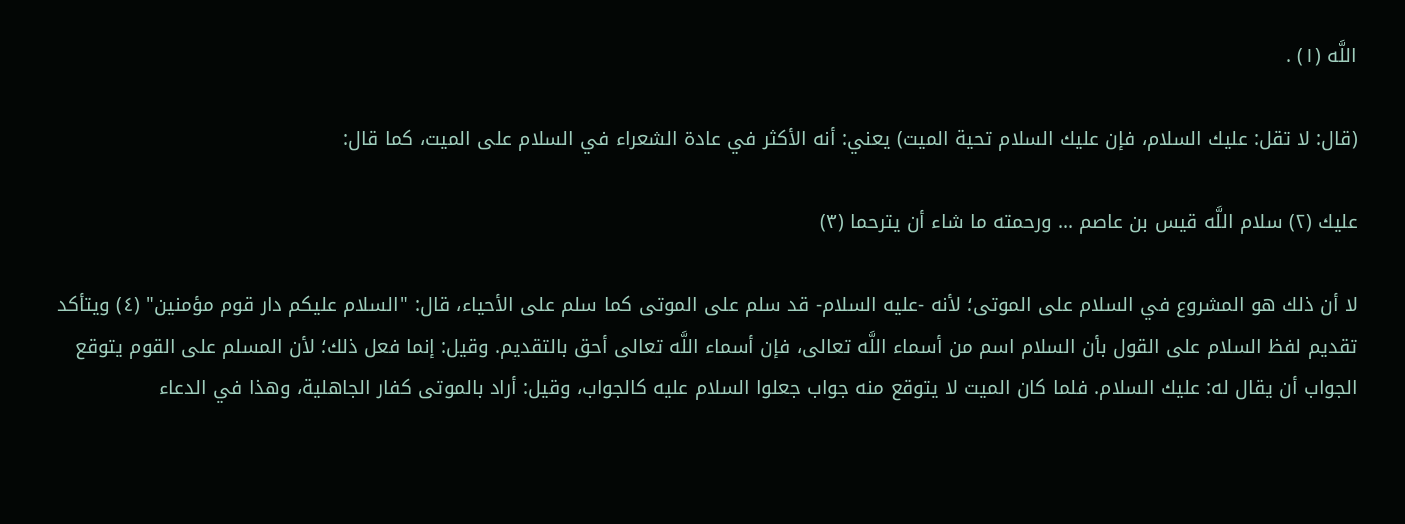اللَّه (١) .

(قال: لا تقل: عليك السلام، فإن عليك السلام تحية الميت) يعني: أنه الأكثر في عادة الشعراء في السلام على الميت، كما قال:

عليك (٢) سلام اللَّه قيس بن عاصم ... ورحمته ما شاء أن يترحما (٣)

لا أن ذلك هو المشروع في السلام على الموتى؛ لأنه -عليه السلام- قد سلم على الموتى كما سلم على الأحياء، قال: "السلام عليكم دار قوم مؤمنين" (٤) ويتأكد تقديم لفظ السلام على القول بأن السلام اسم من أسماء اللَّه تعالى، فإن أسماء اللَّه تعالى أحق بالتقديم. وقيل: إنما فعل ذلك؛ لأن المسلم على القوم يتوقع الجواب أن يقال له: عليك السلام. فلما كان الميت لا يتوقع منه جواب جعلوا السلام عليه كالجواب، وقيل: أراد بالموتى كفار الجاهلية، وهذا في الدعاء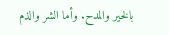بالخير والمدح. وأما الشر والذم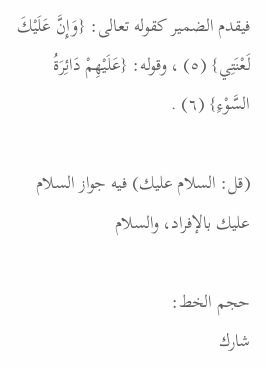فيقدم الضمير كقوله تعالى: {وَإِنَّ عَلَيْكَ لَعْنَتِي} (٥) ، وقوله: {عَلَيْهِمْ دَائِرَةُ السَّوْءِ} (٦) .

(قل: السلام عليك) فيه جواز السلام عليك بالإفراد، والسلام

حجم الخط:
شارك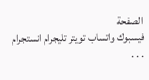الصفحة
فيسبوك واتساب تويتر تليجرام انستجرام
. . .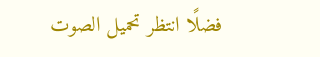فضلًا انتظر تحميل الصوت